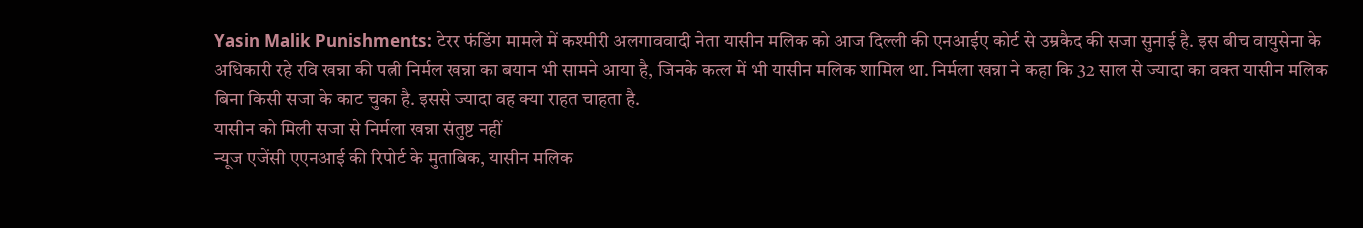Yasin Malik Punishments: टेरर फंडिंग मामले में कश्मीरी अलगाववादी नेता यासीन मलिक को आज दिल्ली की एनआईए कोर्ट से उम्रकैद की सजा सुनाई है. इस बीच वायुसेना के अधिकारी रहे रवि खन्ना की पत्नी निर्मल खन्ना का बयान भी सामने आया है, जिनके कत्ल में भी यासीन मलिक शामिल था. निर्मला खन्ना ने कहा कि 32 साल से ज्यादा का वक्त यासीन मलिक बिना किसी सजा के काट चुका है. इससे ज्यादा वह क्या राहत चाहता है.
यासीन को मिली सजा से निर्मला खन्ना संतुष्ट नहीं
न्यूज एजेंसी एएनआई की रिपोर्ट के मुताबिक, यासीन मलिक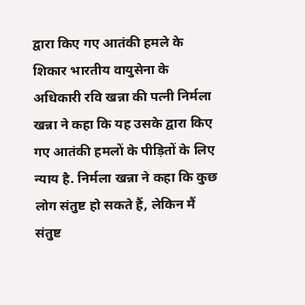द्वारा किए गए आतंकी हमले के शिकार भारतीय वायुसेना के अधिकारी रवि खन्ना की पत्नी निर्मला खन्ना ने कहा कि यह उसके द्वारा किए गए आतंकी हमलों के पीड़ितों के लिए न्याय है. निर्मला खन्ना ने कहा कि कुछ लोग संतुष्ट हो सकते हैं, लेकिन मैं संतुष्ट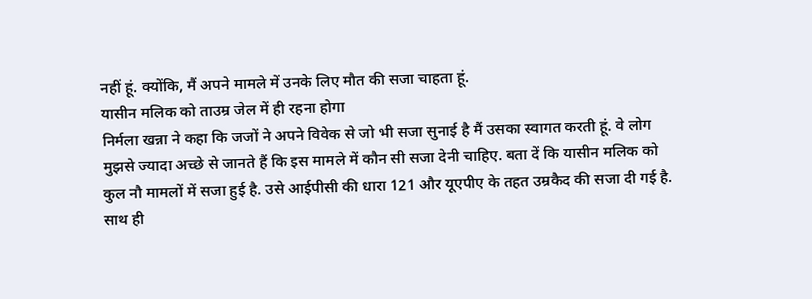नहीं हूं. क्योंकि, मैं अपने मामले में उनके लिए मौत की सजा चाहता हूं.
यासीन मलिक को ताउम्र जेल में ही रहना होगा
निर्मला खन्ना ने कहा कि जजों ने अपने विवेक से जो भी सजा सुनाई है मैं उसका स्वागत करती हूं. वे लोग मुझसे ज्यादा अच्छे से जानते हैं कि इस मामले में कौन सी सजा देनी चाहिए. बता दें कि यासीन मलिक को कुल नौ मामलों में सजा हुई है. उसे आईपीसी की धारा 121 और यूएपीए के तहत उम्रकैद की सजा दी गई है. साथ ही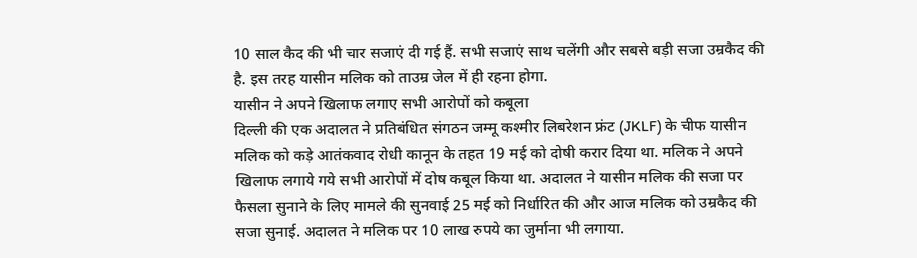10 साल कैद की भी चार सजाएं दी गई हैं. सभी सजाएं साथ चलेंगी और सबसे बड़ी सजा उम्रकैद की है. इस तरह यासीन मलिक को ताउम्र जेल में ही रहना होगा.
यासीन ने अपने खिलाफ लगाए सभी आरोपों को कबूला
दिल्ली की एक अदालत ने प्रतिबंधित संगठन जम्मू कश्मीर लिबरेशन फ्रंट (JKLF) के चीफ यासीन मलिक को कड़े आतंकवाद रोधी कानून के तहत 19 मई को दोषी करार दिया था. मलिक ने अपने खिलाफ लगाये गये सभी आरोपों में दोष कबूल किया था. अदालत ने यासीन मलिक की सजा पर फैसला सुनाने के लिए मामले की सुनवाई 25 मई को निर्धारित की और आज मलिक को उम्रकैद की सजा सुनाई. अदालत ने मलिक पर 10 लाख रुपये का जुर्माना भी लगाया.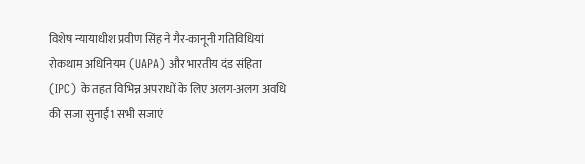विशेष न्यायाधीश प्रवीण सिंह ने गैर-कानूनी गतिविधियां रोकथाम अधिनियम (UAPA) और भारतीय दंड संहिता (IPC) के तहत विभिन्न अपराधों के लिए अलग-अलग अवधि की सजा सुनाईं1 सभी सजाएं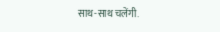साथ-साथ चलेंगी.